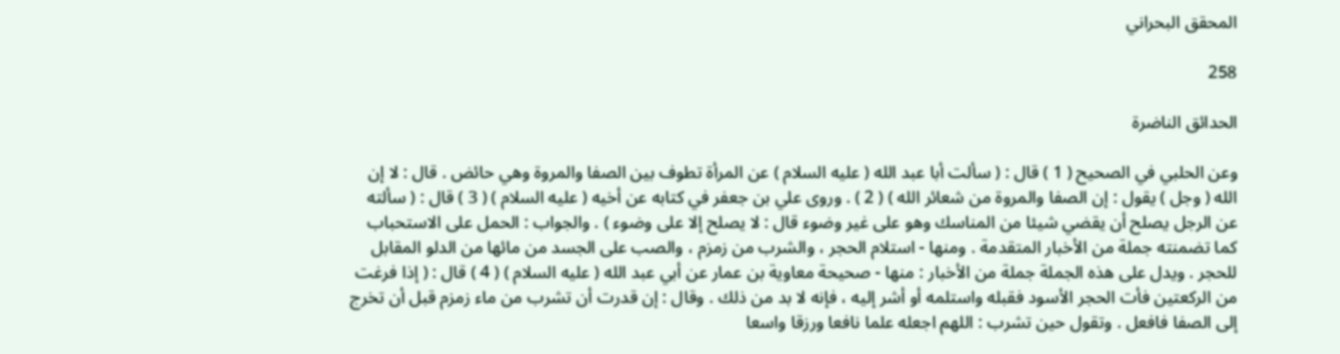المحقق البحراني

258

الحدائق الناضرة

وعن الحلبي في الصحيح ( 1 ) قال : ( سألت أبا عبد الله ( عليه السلام ) عن المرأة تطوف بين الصفا والمروة وهي حائض . قال : لا إن الله ( وجل ) يقول : إن الصفا والمروة من شعائر الله ) ( 2 ) . وروى علي بن جعفر في كتابه عن أخيه ( عليه السلام ) ( 3 ) قال : ( سألته عن الرجل يصلح أن يقضي شيئا من المناسك وهو على غير وضوء قال : لا يصلح إلا على وضوء ) . والجواب : الحمل على الاستحباب كما تضمنته جملة من الأخبار المتقدمة . ومنها - استلام الحجر ، والشرب من زمزم ، والصب على الجسد من مائها من الدلو المقابل للحجر . ويدل على هذه الجملة جملة من الأخبار : منها - صحيحة معاوية بن عمار عن أبي عبد الله ( عليه السلام ) ( 4 ) قال : ( إذا فرغت من الركعتين فأت الحجر الأسود فقبله واستلمه أو أشر إليه ، فإنه لا بد من ذلك . وقال : إن قدرت أن تشرب من ماء زمزم قبل أن تخرج إلى الصفا فافعل . وتقول حين تشرب : اللهم اجعله علما نافعا ورزقا واسعا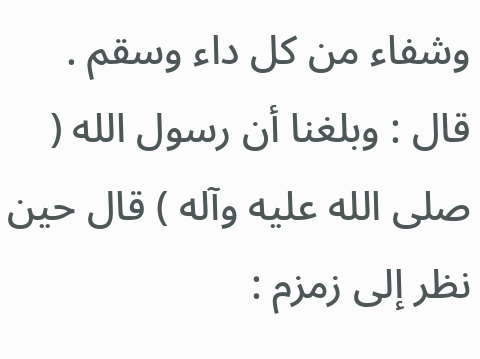وشفاء من كل داء وسقم . قال : وبلغنا أن رسول الله ( صلى الله عليه وآله ) قال حين نظر إلى زمزم :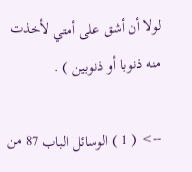لولا أن أشق على أمتي لأخذت منه ذنوبا أو ذنوبين ) .

--> ( 1 ) الوسائل الباب 87 من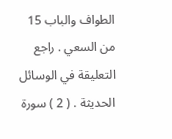الطواف والباب 15 من السعي . راجع التعليقة في الوسائل الحديثة . ( 2 ) سورة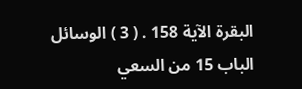البقرة الآية 158 . ( 3 ) الوسائل الباب 15 من السعي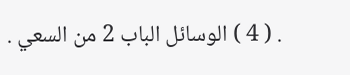. ( 4 ) الوسائل الباب 2 من السعي .